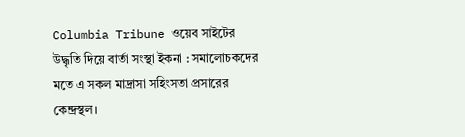Columbia Tribune ওয়েব সাইটের উদ্ধৃতি দিয়ে বার্তা সংস্থা ইকনা : সমালোচকদের মতে এ সকল মাদ্রাসা সহিংসতা প্রসারের কেন্দ্রস্থল।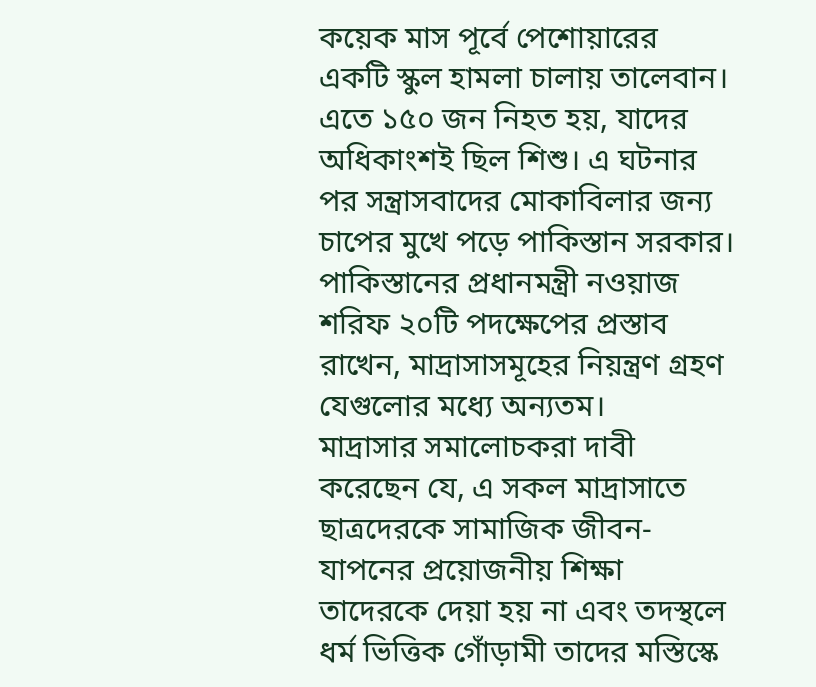কয়েক মাস পূর্বে পেশোয়ারের একটি স্কুল হামলা চালায় তালেবান। এতে ১৫০ জন নিহত হয়, যাদের অধিকাংশই ছিল শিশু। এ ঘটনার পর সন্ত্রাসবাদের মোকাবিলার জন্য চাপের মুখে পড়ে পাকিস্তান সরকার।
পাকিস্তানের প্রধানমন্ত্রী নওয়াজ শরিফ ২০টি পদক্ষেপের প্রস্তাব রাখেন, মাদ্রাসাসমূহের নিয়ন্ত্রণ গ্রহণ যেগুলোর মধ্যে অন্যতম।
মাদ্রাসার সমালোচকরা দাবী করেছেন যে, এ সকল মাদ্রাসাতে ছাত্রদেরকে সামাজিক জীবন-যাপনের প্রয়োজনীয় শিক্ষা তাদেরকে দেয়া হয় না এবং তদস্থলে ধর্ম ভিত্তিক গোঁড়ামী তাদের মস্তিস্কে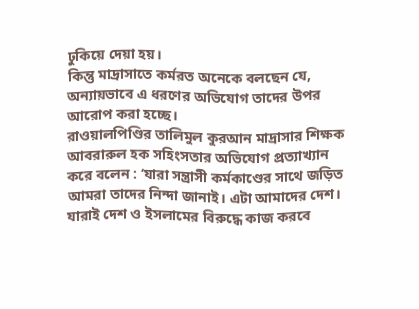ঢুকিয়ে দেয়া হয়।
কিন্তু মাদ্রাসাতে কর্মরত অনেকে বলছেন যে, অন্যায়ভাবে এ ধরণের অভিযোগ তাদের উপর আরোপ করা হচ্ছে।
রাওয়ালপিণ্ডির তালিমুল কুরআন মাদ্রাসার শিক্ষক আবরারুল হক সহিংসতার অভিযোগ প্রত্যাখ্যান করে বলেন : ‘যারা সন্ত্রাসী কর্মকাণ্ডের সাথে জড়িত আমরা তাদের নিন্দা জানাই। এটা আমাদের দেশ। যারাই দেশ ও ইসলামের বিরুদ্ধে কাজ করবে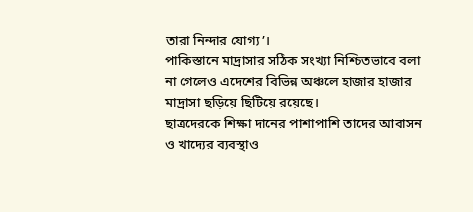তারা নিন্দার যোগ্য’।
পাকিস্তানে মাদ্রাসার সঠিক সংখ্যা নিশ্চিতভাবে বলা না গেলেও এদেশের বিভিন্ন অঞ্চলে হাজার হাজার মাদ্রাসা ছড়িয়ে ছিটিয়ে রয়েছে।
ছাত্রদেরকে শিক্ষা দানের পাশাপাশি তাদের আবাসন ও খাদ্যের ব্যবস্থাও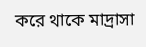করে থাকে মাদ্রাসা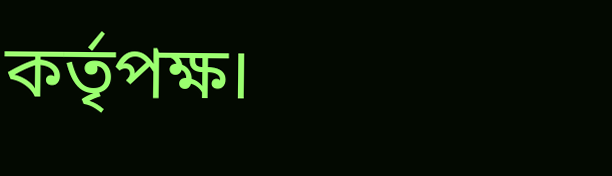কর্তৃপক্ষ।